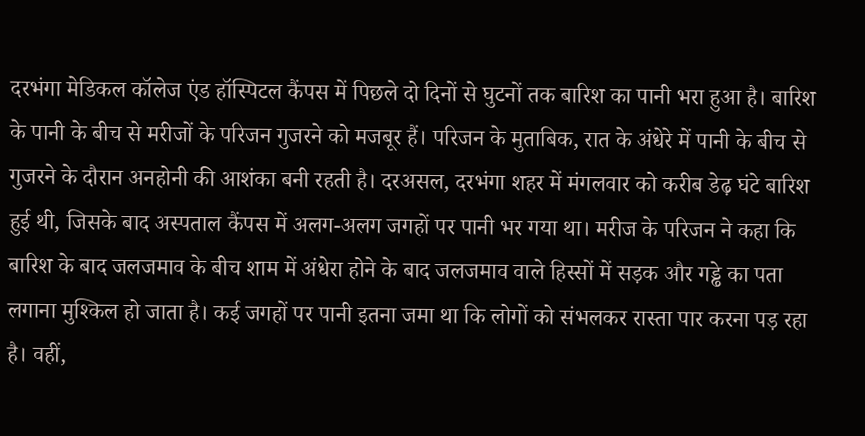दरभंगा मेडिकल कॉलेज एंड हॉस्पिटल कैंपस में पिछले दो दिनों से घुटनों तक बारिश का पानी भरा हुआ है। बारिश के पानी के बीच से मरीजों के परिजन गुजरने को मजबूर हैं। परिजन के मुताबिक, रात के अंधेरे में पानी के बीच से गुजरने के दौरान अनहोनी की आशंका बनी रहती है। दरअसल, दरभंगा शहर में मंगलवार को करीब डेढ़ घंटे बारिश हुई थी, जिसके बाद अस्पताल कैंपस में अलग-अलग जगहों पर पानी भर गया था। मरीज के परिजन ने कहा कि बारिश के बाद जलजमाव के बीच शाम में अंधेरा होने के बाद जलजमाव वाले हिस्सों में सड़क और गड्ढे का पता लगाना मुश्किल हो जाता है। कई जगहों पर पानी इतना जमा था कि लोगों को संभलकर रास्ता पार करना पड़ रहा है। वहीं,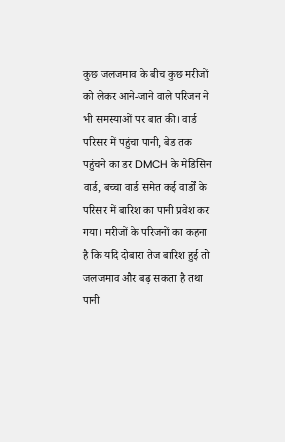कुछ जलजमाव के बीच कुछ मरीजों को लेकर आने-जाने वाले परिजन ने भी समस्याओं पर बात की। वार्ड परिसर में पहुंचा पानी, बेड तक पहुंचने का डर DMCH के मेडिसिन वार्ड, बच्चा वार्ड समेत कई वार्डों के परिसर में बारिश का पानी प्रवेश कर गया। मरीजों के परिजनों का कहना है कि यदि दोबारा तेज बारिश हुई तो जलजमाव और बढ़ सकता है तथा पानी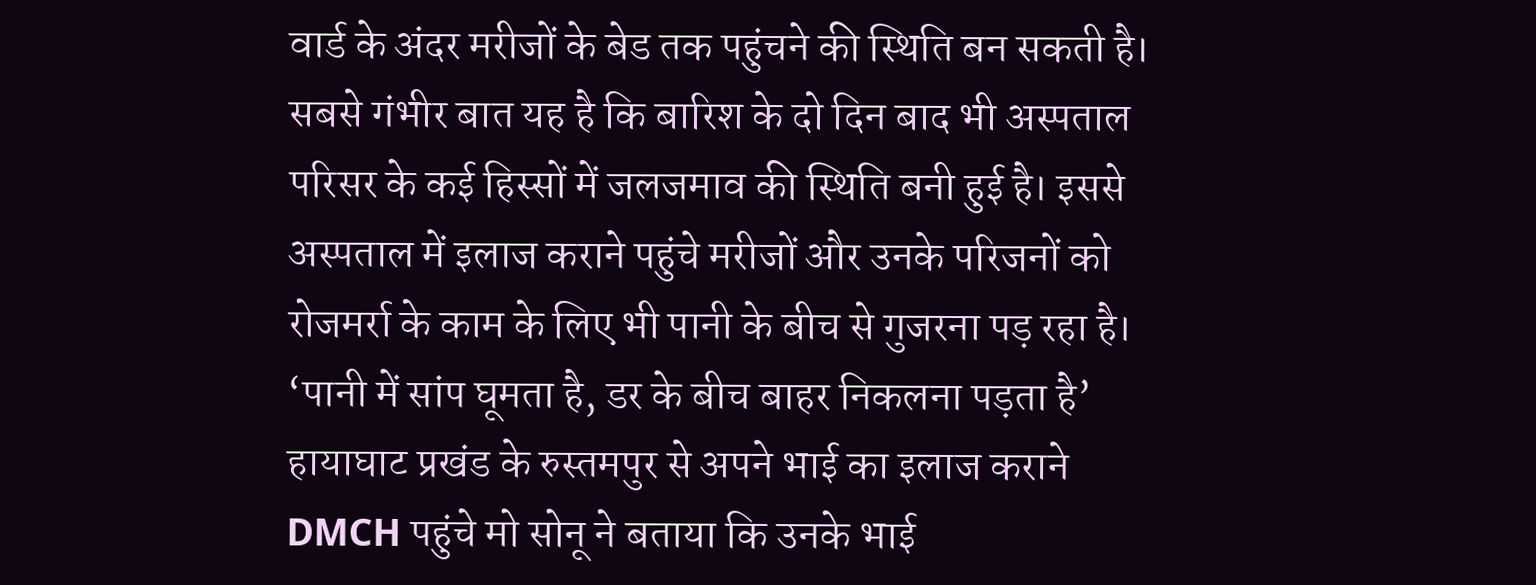वार्ड के अंदर मरीजों के बेड तक पहुंचने की स्थिति बन सकती है। सबसे गंभीर बात यह है कि बारिश के दो दिन बाद भी अस्पताल परिसर के कई हिस्सों में जलजमाव की स्थिति बनी हुई है। इससे अस्पताल में इलाज कराने पहुंचे मरीजों और उनके परिजनों को रोजमर्रा के काम के लिए भी पानी के बीच से गुजरना पड़ रहा है। ‘पानी में सांप घूमता है, डर के बीच बाहर निकलना पड़ता है’ हायाघाट प्रखंड के रुस्तमपुर से अपने भाई का इलाज कराने DMCH पहुंचे मो सोनू ने बताया कि उनके भाई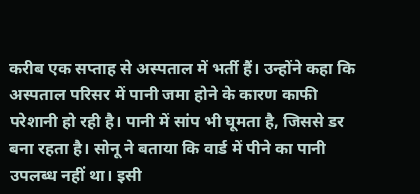करीब एक सप्ताह से अस्पताल में भर्ती हैं। उन्होंने कहा कि अस्पताल परिसर में पानी जमा होने के कारण काफी परेशानी हो रही है। पानी में सांप भी घूमता है, जिससे डर बना रहता है। सोनू ने बताया कि वार्ड में पीने का पानी उपलब्ध नहीं था। इसी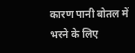कारण पानी बोतल में भरने के लिए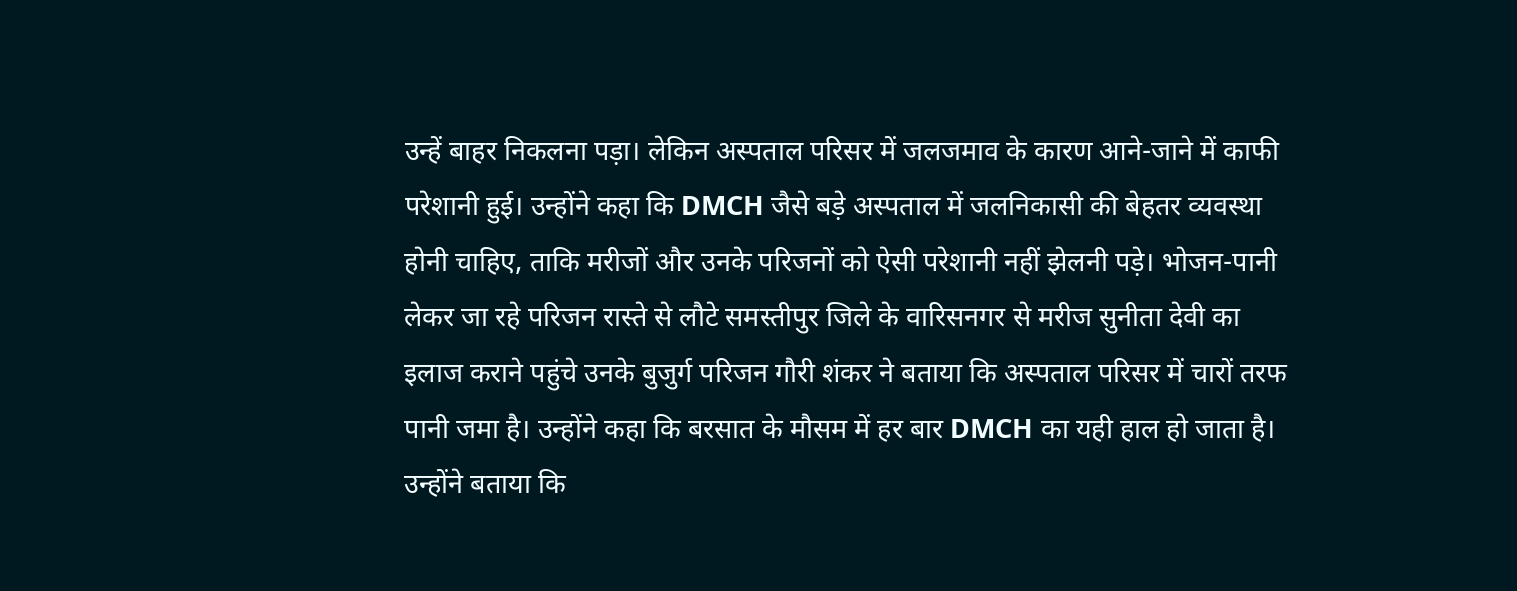उन्हें बाहर निकलना पड़ा। लेकिन अस्पताल परिसर में जलजमाव के कारण आने-जाने में काफी परेशानी हुई। उन्होंने कहा कि DMCH जैसे बड़े अस्पताल में जलनिकासी की बेहतर व्यवस्था होनी चाहिए, ताकि मरीजों और उनके परिजनों को ऐसी परेशानी नहीं झेलनी पड़े। भोजन-पानी लेकर जा रहे परिजन रास्ते से लौटे समस्तीपुर जिले के वारिसनगर से मरीज सुनीता देवी का इलाज कराने पहुंचे उनके बुजुर्ग परिजन गौरी शंकर ने बताया कि अस्पताल परिसर में चारों तरफ पानी जमा है। उन्होंने कहा कि बरसात के मौसम में हर बार DMCH का यही हाल हो जाता है। उन्होंने बताया कि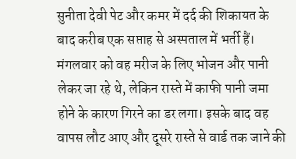सुनीता देवी पेट और कमर में दर्द की शिकायत के बाद करीब एक सप्ताह से अस्पताल में भर्ती हैं। मंगलवार को वह मरीज के लिए भोजन और पानी लेकर जा रहे थे, लेकिन रास्ते में काफी पानी जमा होने के कारण गिरने का डर लगा। इसके बाद वह वापस लौट आए और दूसरे रास्ते से वार्ड तक जाने की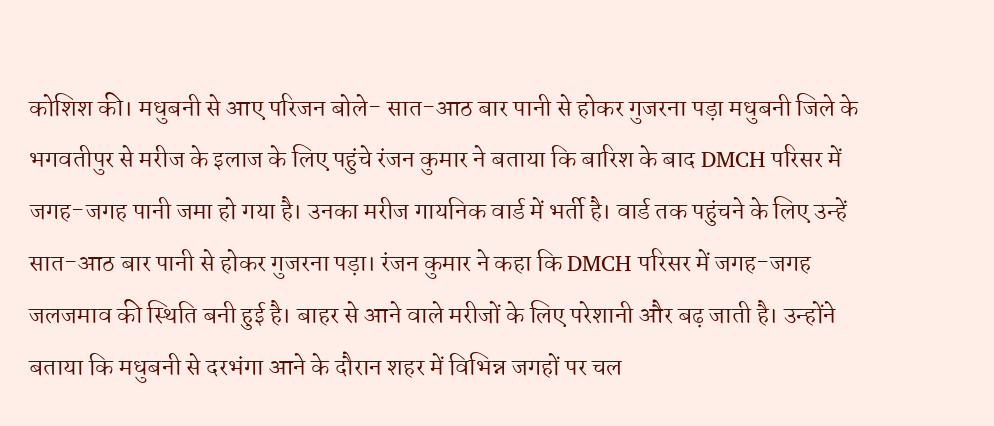कोशिश की। मधुबनी से आए परिजन बोले- सात-आठ बार पानी से होकर गुजरना पड़ा मधुबनी जिले के भगवतीपुर से मरीज के इलाज के लिए पहुंचे रंजन कुमार ने बताया कि बारिश के बाद DMCH परिसर में जगह-जगह पानी जमा हो गया है। उनका मरीज गायनिक वार्ड में भर्ती है। वार्ड तक पहुंचने के लिए उन्हें सात-आठ बार पानी से होकर गुजरना पड़ा। रंजन कुमार ने कहा कि DMCH परिसर में जगह-जगह जलजमाव की स्थिति बनी हुई है। बाहर से आने वाले मरीजों के लिए परेशानी और बढ़ जाती है। उन्होंने बताया कि मधुबनी से दरभंगा आने के दौरान शहर में विभिन्न जगहों पर चल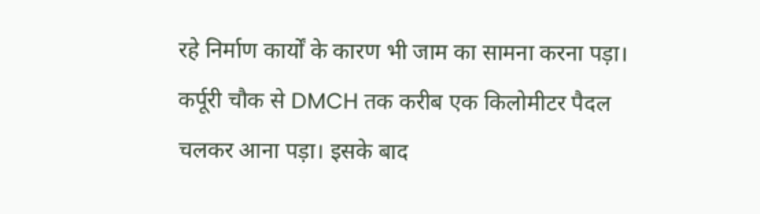रहे निर्माण कार्यों के कारण भी जाम का सामना करना पड़ा। कर्पूरी चौक से DMCH तक करीब एक किलोमीटर पैदल चलकर आना पड़ा। इसके बाद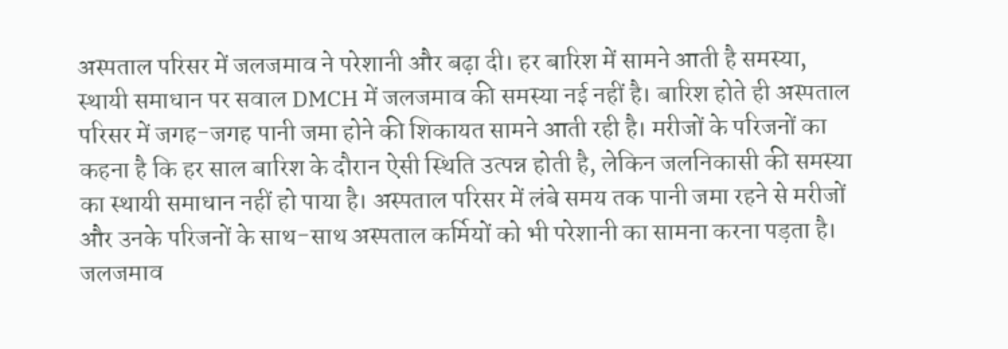अस्पताल परिसर में जलजमाव ने परेशानी और बढ़ा दी। हर बारिश में सामने आती है समस्या, स्थायी समाधान पर सवाल DMCH में जलजमाव की समस्या नई नहीं है। बारिश होते ही अस्पताल परिसर में जगह-जगह पानी जमा होने की शिकायत सामने आती रही है। मरीजों के परिजनों का कहना है कि हर साल बारिश के दौरान ऐसी स्थिति उत्पन्न होती है, लेकिन जलनिकासी की समस्या का स्थायी समाधान नहीं हो पाया है। अस्पताल परिसर में लंबे समय तक पानी जमा रहने से मरीजों और उनके परिजनों के साथ-साथ अस्पताल कर्मियों को भी परेशानी का सामना करना पड़ता है। जलजमाव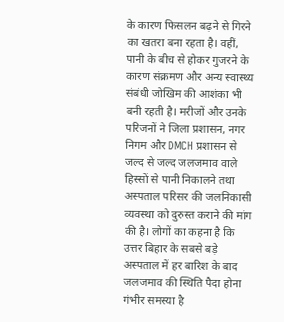के कारण फिसलन बढ़ने से गिरने का खतरा बना रहता है। वहीं, पानी के बीच से होकर गुजरने के कारण संक्रमण और अन्य स्वास्थ्य संबंधी जोखिम की आशंका भी बनी रहती है। मरीजों और उनके परिजनों ने जिला प्रशासन, नगर निगम और DMCH प्रशासन से जल्द से जल्द जलजमाव वाले हिस्सों से पानी निकालने तथा अस्पताल परिसर की जलनिकासी व्यवस्था को दुरुस्त कराने की मांग की है। लोगों का कहना है कि उत्तर बिहार के सबसे बड़े अस्पताल में हर बारिश के बाद जलजमाव की स्थिति पैदा होना गंभीर समस्या है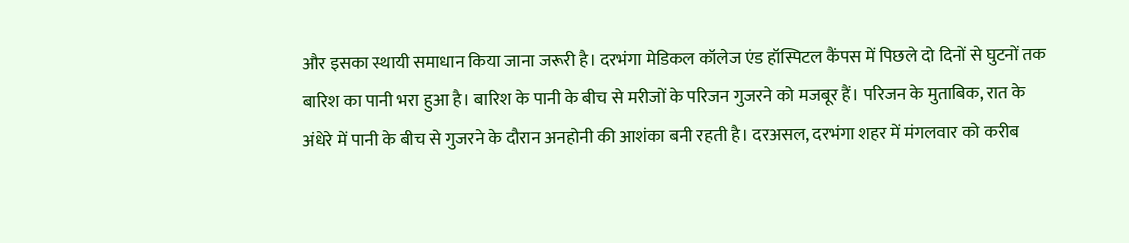और इसका स्थायी समाधान किया जाना जरूरी है। दरभंगा मेडिकल कॉलेज एंड हॉस्पिटल कैंपस में पिछले दो दिनों से घुटनों तक बारिश का पानी भरा हुआ है। बारिश के पानी के बीच से मरीजों के परिजन गुजरने को मजबूर हैं। परिजन के मुताबिक, रात के अंधेरे में पानी के बीच से गुजरने के दौरान अनहोनी की आशंका बनी रहती है। दरअसल, दरभंगा शहर में मंगलवार को करीब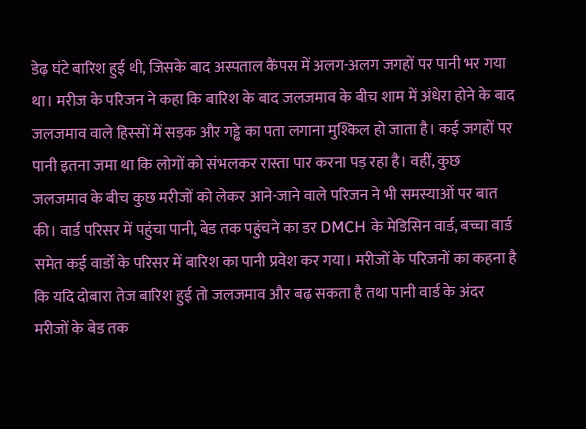डेढ़ घंटे बारिश हुई थी, जिसके बाद अस्पताल कैंपस में अलग-अलग जगहों पर पानी भर गया था। मरीज के परिजन ने कहा कि बारिश के बाद जलजमाव के बीच शाम में अंधेरा होने के बाद जलजमाव वाले हिस्सों में सड़क और गड्ढे का पता लगाना मुश्किल हो जाता है। कई जगहों पर पानी इतना जमा था कि लोगों को संभलकर रास्ता पार करना पड़ रहा है। वहीं, कुछ जलजमाव के बीच कुछ मरीजों को लेकर आने-जाने वाले परिजन ने भी समस्याओं पर बात की। वार्ड परिसर में पहुंचा पानी, बेड तक पहुंचने का डर DMCH के मेडिसिन वार्ड, बच्चा वार्ड समेत कई वार्डों के परिसर में बारिश का पानी प्रवेश कर गया। मरीजों के परिजनों का कहना है कि यदि दोबारा तेज बारिश हुई तो जलजमाव और बढ़ सकता है तथा पानी वार्ड के अंदर मरीजों के बेड तक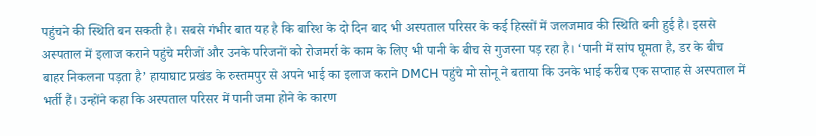पहुंचने की स्थिति बन सकती है। सबसे गंभीर बात यह है कि बारिश के दो दिन बाद भी अस्पताल परिसर के कई हिस्सों में जलजमाव की स्थिति बनी हुई है। इससे अस्पताल में इलाज कराने पहुंचे मरीजों और उनके परिजनों को रोजमर्रा के काम के लिए भी पानी के बीच से गुजरना पड़ रहा है। ‘पानी में सांप घूमता है, डर के बीच बाहर निकलना पड़ता है’ हायाघाट प्रखंड के रुस्तमपुर से अपने भाई का इलाज कराने DMCH पहुंचे मो सोनू ने बताया कि उनके भाई करीब एक सप्ताह से अस्पताल में भर्ती हैं। उन्होंने कहा कि अस्पताल परिसर में पानी जमा होने के कारण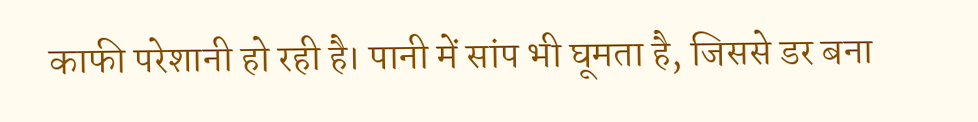काफी परेशानी हो रही है। पानी में सांप भी घूमता है, जिससे डर बना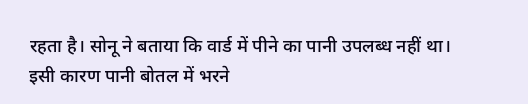रहता है। सोनू ने बताया कि वार्ड में पीने का पानी उपलब्ध नहीं था। इसी कारण पानी बोतल में भरने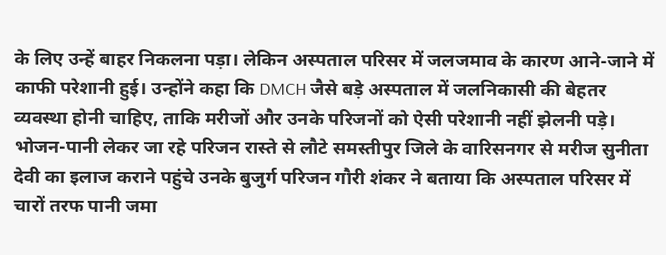के लिए उन्हें बाहर निकलना पड़ा। लेकिन अस्पताल परिसर में जलजमाव के कारण आने-जाने में काफी परेशानी हुई। उन्होंने कहा कि DMCH जैसे बड़े अस्पताल में जलनिकासी की बेहतर व्यवस्था होनी चाहिए, ताकि मरीजों और उनके परिजनों को ऐसी परेशानी नहीं झेलनी पड़े। भोजन-पानी लेकर जा रहे परिजन रास्ते से लौटे समस्तीपुर जिले के वारिसनगर से मरीज सुनीता देवी का इलाज कराने पहुंचे उनके बुजुर्ग परिजन गौरी शंकर ने बताया कि अस्पताल परिसर में चारों तरफ पानी जमा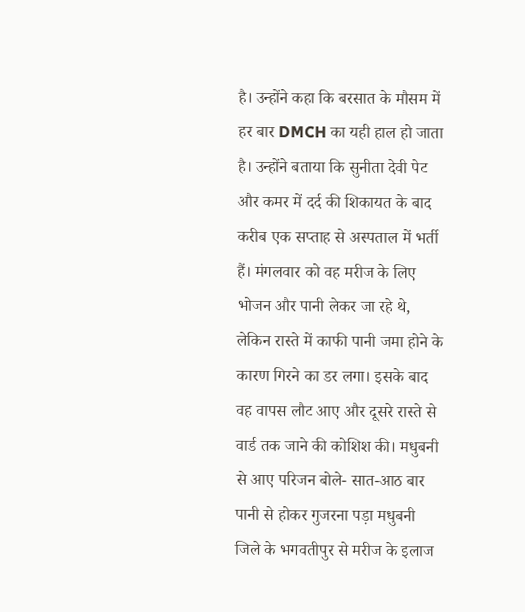है। उन्होंने कहा कि बरसात के मौसम में हर बार DMCH का यही हाल हो जाता है। उन्होंने बताया कि सुनीता देवी पेट और कमर में दर्द की शिकायत के बाद करीब एक सप्ताह से अस्पताल में भर्ती हैं। मंगलवार को वह मरीज के लिए भोजन और पानी लेकर जा रहे थे, लेकिन रास्ते में काफी पानी जमा होने के कारण गिरने का डर लगा। इसके बाद वह वापस लौट आए और दूसरे रास्ते से वार्ड तक जाने की कोशिश की। मधुबनी से आए परिजन बोले- सात-आठ बार पानी से होकर गुजरना पड़ा मधुबनी जिले के भगवतीपुर से मरीज के इलाज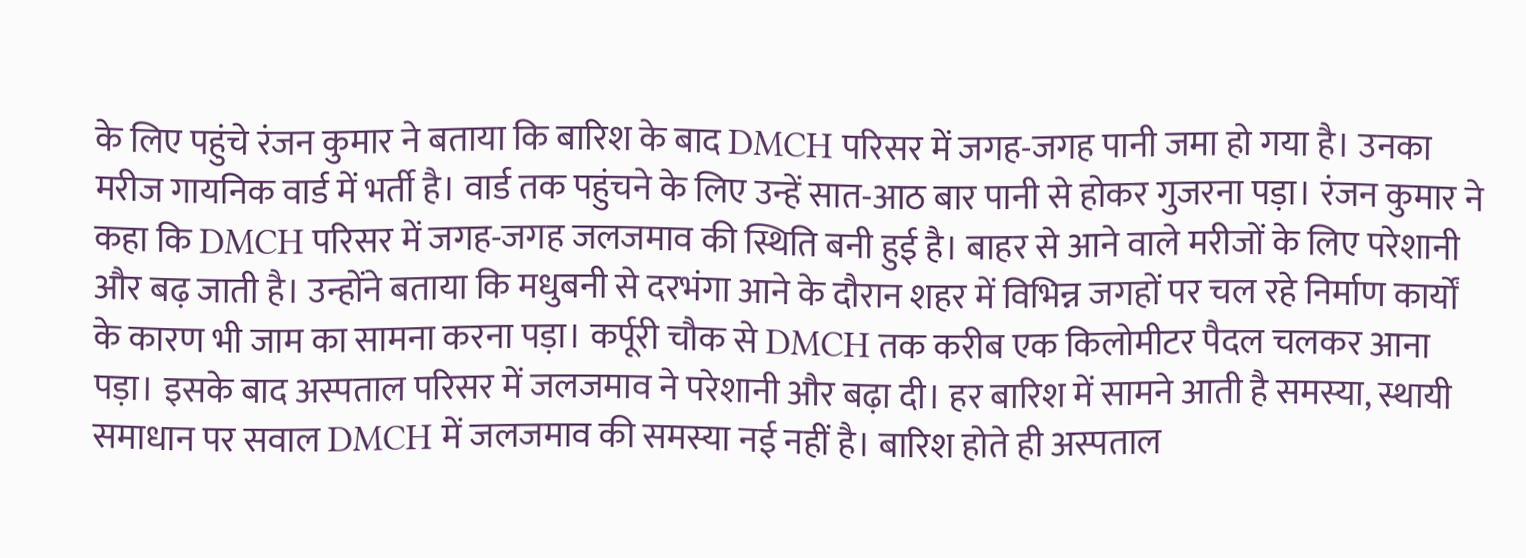के लिए पहुंचे रंजन कुमार ने बताया कि बारिश के बाद DMCH परिसर में जगह-जगह पानी जमा हो गया है। उनका मरीज गायनिक वार्ड में भर्ती है। वार्ड तक पहुंचने के लिए उन्हें सात-आठ बार पानी से होकर गुजरना पड़ा। रंजन कुमार ने कहा कि DMCH परिसर में जगह-जगह जलजमाव की स्थिति बनी हुई है। बाहर से आने वाले मरीजों के लिए परेशानी और बढ़ जाती है। उन्होंने बताया कि मधुबनी से दरभंगा आने के दौरान शहर में विभिन्न जगहों पर चल रहे निर्माण कार्यों के कारण भी जाम का सामना करना पड़ा। कर्पूरी चौक से DMCH तक करीब एक किलोमीटर पैदल चलकर आना पड़ा। इसके बाद अस्पताल परिसर में जलजमाव ने परेशानी और बढ़ा दी। हर बारिश में सामने आती है समस्या, स्थायी समाधान पर सवाल DMCH में जलजमाव की समस्या नई नहीं है। बारिश होते ही अस्पताल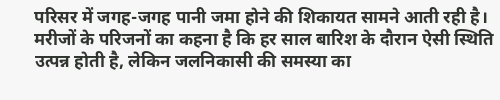परिसर में जगह-जगह पानी जमा होने की शिकायत सामने आती रही है। मरीजों के परिजनों का कहना है कि हर साल बारिश के दौरान ऐसी स्थिति उत्पन्न होती है, लेकिन जलनिकासी की समस्या का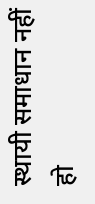स्थायी समाधान नहीं हो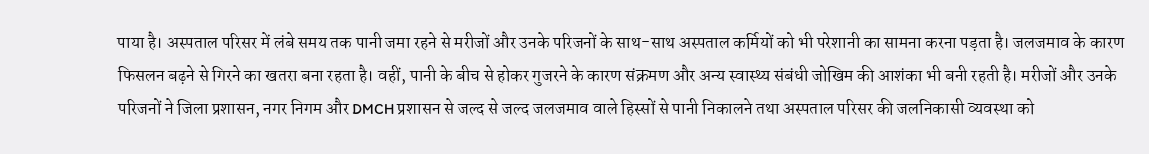पाया है। अस्पताल परिसर में लंबे समय तक पानी जमा रहने से मरीजों और उनके परिजनों के साथ-साथ अस्पताल कर्मियों को भी परेशानी का सामना करना पड़ता है। जलजमाव के कारण फिसलन बढ़ने से गिरने का खतरा बना रहता है। वहीं, पानी के बीच से होकर गुजरने के कारण संक्रमण और अन्य स्वास्थ्य संबंधी जोखिम की आशंका भी बनी रहती है। मरीजों और उनके परिजनों ने जिला प्रशासन, नगर निगम और DMCH प्रशासन से जल्द से जल्द जलजमाव वाले हिस्सों से पानी निकालने तथा अस्पताल परिसर की जलनिकासी व्यवस्था को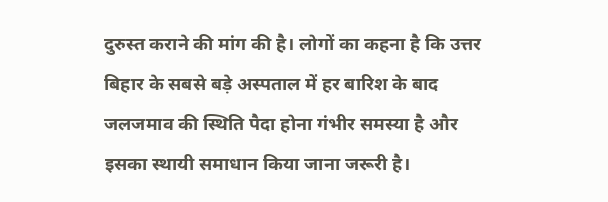दुरुस्त कराने की मांग की है। लोगों का कहना है कि उत्तर बिहार के सबसे बड़े अस्पताल में हर बारिश के बाद जलजमाव की स्थिति पैदा होना गंभीर समस्या है और इसका स्थायी समाधान किया जाना जरूरी है।